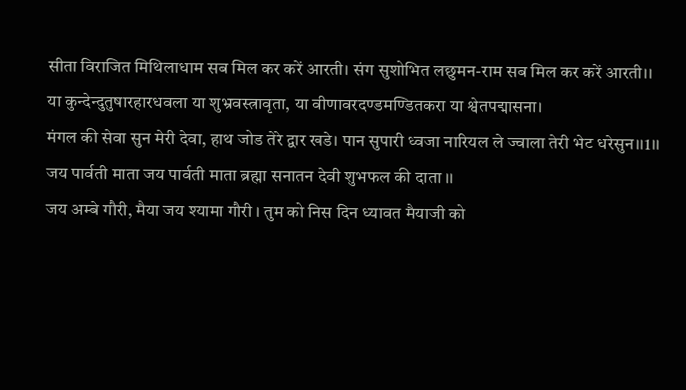सीता विराजित मिथिलाधाम सब मिल कर करें आरती। संग सुशोभित लछुमन-राम सब मिल कर करें आरती।।
या कुन्देन्दुतुषारहारधवला या शुभ्रवस्त्रावृता, या वीणावरदण्डमण्डितकरा या श्वेतपद्मासना।
मंगल की सेवा सुन मेरी देवा, हाथ जोड तेरे द्वार खडे। पान सुपारी ध्वजा नारियल ले ज्वाला तेरी भेट धरेसुन।।1।।
जय पार्वती माता जय पार्वती माता ब्रह्मा सनातन देवी शुभफल की दाता ।।
जय अम्बे गौरी, मैया जय श्यामा गौरी । तुम को निस दिन ध्यावत मैयाजी को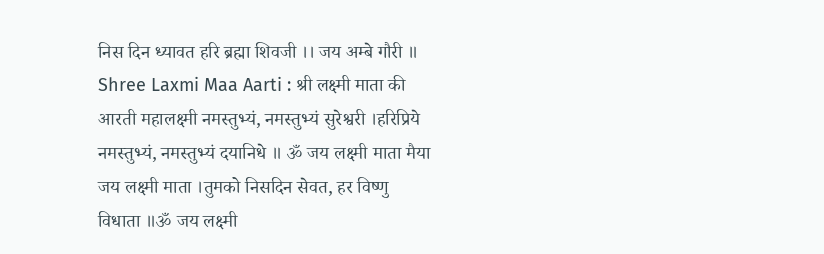निस दिन ध्यावत हरि ब्रह्मा शिवजी ।। जय अम्बे गौरी ॥
Shree Laxmi Maa Aarti : श्री लक्ष्मी माता की आरती महालक्ष्मी नमस्तुभ्यं, नमस्तुभ्यं सुरेश्वरी ।हरिप्रिये नमस्तुभ्यं, नमस्तुभ्यं दयानिधे ॥ ॐ जय लक्ष्मी माता मैया जय लक्ष्मी माता ।तुमको निसदिन सेवत, हर विष्णु विधाता ॥ॐ जय लक्ष्मी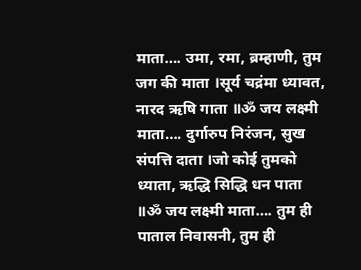माता…. उमा, रमा, ब्रम्हाणी, तुम जग की माता ।सूर्य चद्रंमा ध्यावत, नारद ऋषि गाता ॥ॐ जय लक्ष्मी माता…. दुर्गारुप निरंजन, सुख संपत्ति दाता ।जो कोई तुमको ध्याता, ऋद्धि सिद्धि धन पाता ॥ॐ जय लक्ष्मी माता…. तुम ही पाताल निवासनी, तुम ही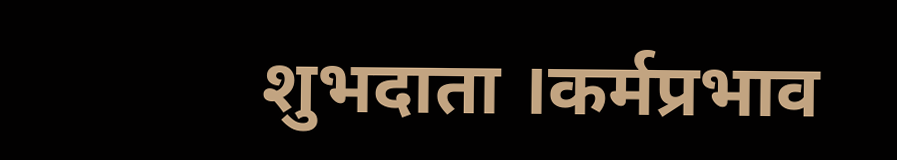शुभदाता ।कर्मप्रभाव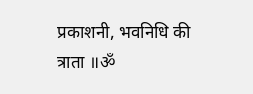प्रकाशनी, भवनिधि की त्राता ॥ॐ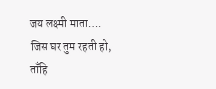जय लक्ष्मी माता…. जिस घर तुम रहती हो, ताँहि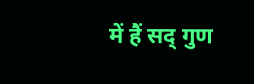में हैं सद् गुण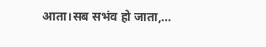आता।सब सभंव हो जाता,…